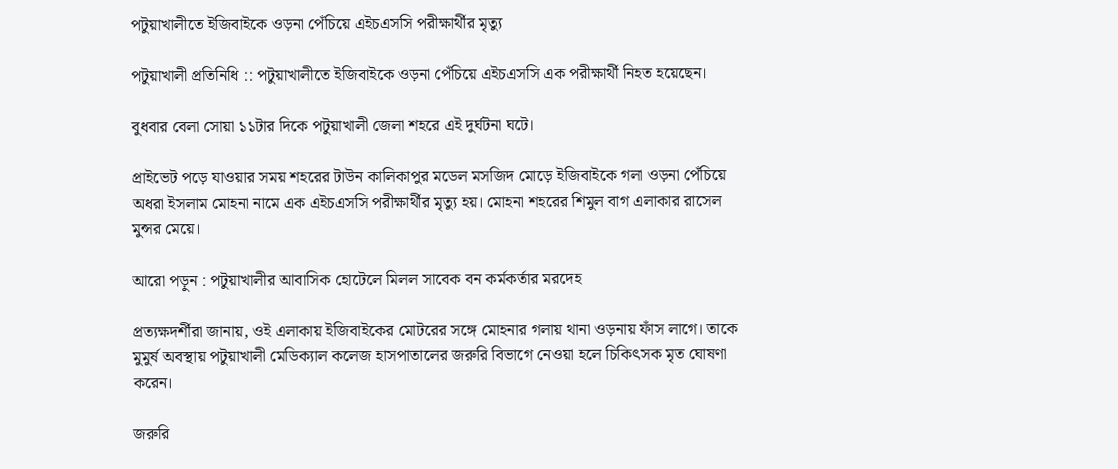পটুয়াখালীতে ইজিবাইকে ওড়না পেঁচিয়ে এইচএসসি পরীক্ষার্থীর মৃত্যু

পটুয়াখালী প্রতিনিধি :: পটুয়াখালীতে ইজিবাইকে ওড়না পেঁচিয়ে এইচএসসি এক পরীক্ষার্থী নিহত হয়েছেন।

বুধবার বেলা সোয়া ১১টার দিকে পটুয়াখালী জেলা শহরে এই দুর্ঘটনা ঘটে।

প্রাইভেট পড়ে যাওয়ার সময় শহরের টাউন কালিকাপুর মডেল মসজিদ মোড়ে ইজিবাইকে গলা ওড়না পেঁচিয়ে অধরা ইসলাম মোহনা নামে এক এইচএসসি পরীক্ষার্থীর মৃত্যু হয়। মোহনা শহরের শিমুল বাগ এলাকার রাসেল মুন্সর মেয়ে।

আরো পড়ুন : পটুয়াখালীর আবাসিক হোটেলে মিলল সাবেক বন কর্মকর্তার মরদেহ

প্রত্যক্ষদর্শীরা জানায়, ওই এলাকায় ইজিবাইকের মোটরের সঙ্গে মোহনার গলায় থানা ওড়নায় ফাঁস লাগে। তাকে মুমুর্ষ অবস্থায় পটুয়াখালী মেডিক্যাল কলেজ হাসপাতালের জরুরি বিভাগে নেওয়া হলে চিকিৎসক মৃত ঘোষণা করেন।

জরুরি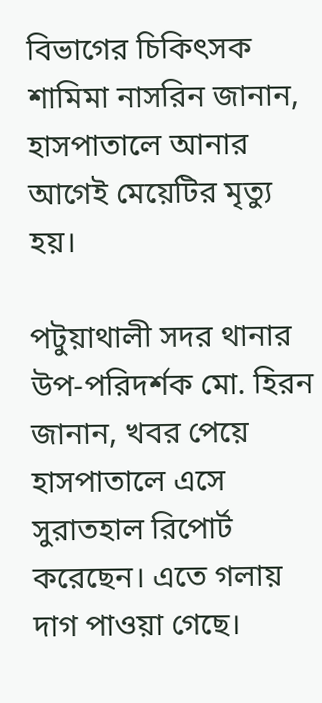বিভাগের চিকিৎসক শামিমা নাসরিন জানান, হাসপাতালে আনার আগেই মেয়েটির মৃত্যু হয়।

পটুয়াথালী সদর থানার উপ-পরিদর্শক মো. হিরন জানান, খবর পেয়ে হাসপাতালে এসে সুরাতহাল রিপোর্ট করেছেন। এতে গলায় দাগ পাওয়া গেছে।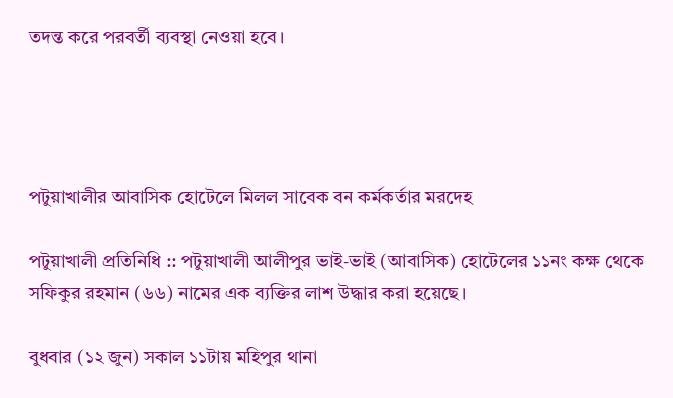তদন্ত করে পরবর্তী ব্যবস্থা নেওয়া হবে।




পটুয়াখালীর আবাসিক হোটেলে মিলল সাবেক বন কর্মকর্তার মরদেহ

পটুয়াখালী প্রতিনিধি :: পটুয়াখালী আলীপুর ভাই-ভাই (আবাসিক) হোটেলের ১১নং কক্ষ থেকে সফিকুর রহমান (৬৬) নামের এক ব্যক্তির লাশ উদ্ধার করা হয়েছে।

বুধবার (১২ জুন) সকাল ১১টায় মহিপুর থানা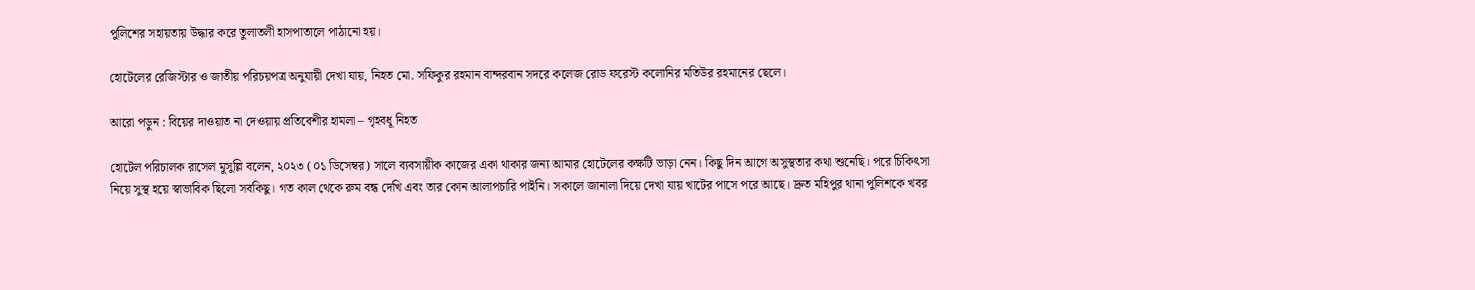পুলিশের সহায়তায় উদ্ধার করে তুলাতলী হাসপাতালে পাঠানো হয়।

হোটেলের রেজিস্টার ও জাতীয় পরিচয়পত্র অনুযায়ী দেখা যায়, নিহত মো. সফিকুর রহমান বান্দরবান সদরে কলেজ রোড ফরেস্ট কলোনির মতিউর রহমানের ছেলে।

আরো পড়ুন : বিয়ের দাওয়াত না দেওয়ায় প্রতিবেশীর হামলা – গৃহবধূ নিহত

হোটেল পরিচালক রাসেল মুসুল্লি বলেন, ২০২৩ (০১ ডিসেম্বর) সালে ব্যবসায়ীক কাজের একা থাকার জন্য আমার হোটেলের কক্ষটি ভাড়া নেন। কিছু দিন আগে অসুস্থতার কথা শুনেছি। পরে চিকিৎসা নিয়ে সুস্থ হয়ে স্বাভাবিক ছিলো সবকিছু। গত কাল থেকে রুম বন্ধ দেখি এবং তার কোন আলাপচারি পাইনি। সকালে জানালা দিয়ে দেখা যায় খাটের পাসে পরে আছে। দ্রুত মহিপুর থানা পুলিশকে খবর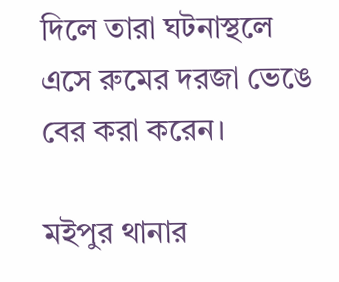দিলে তারা ঘটনাস্থলে এসে রুমের দরজা ভেঙে বের করা করেন।

মইপুর থানার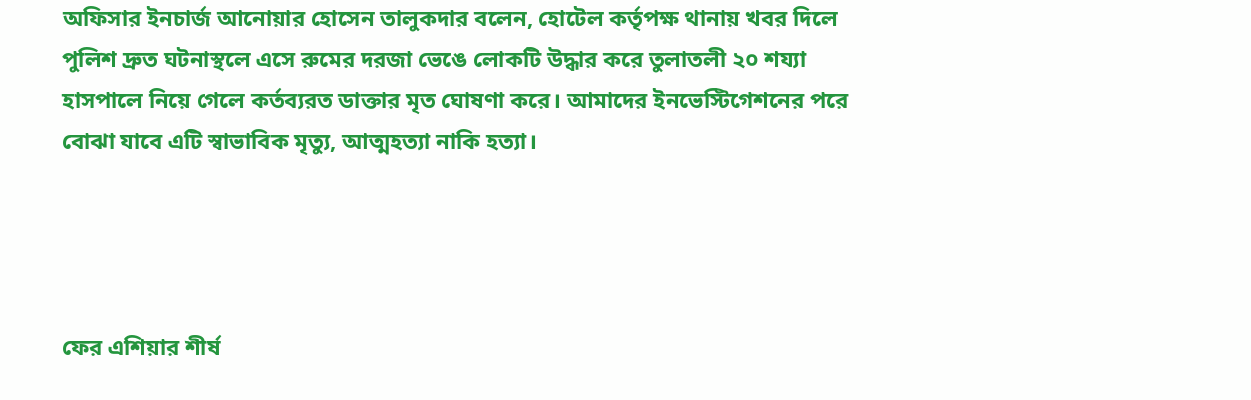অফিসার ইনচার্জ আনোয়ার হোসেন তালুকদার বলেন, হোটেল কর্তৃপক্ষ থানায় খবর দিলে পুলিশ দ্রুত ঘটনাস্থলে এসে রুমের দরজা ভেঙে লোকটি উদ্ধার করে তুলাতলী ২০ শয্যা হাসপালে নিয়ে গেলে কর্তব্যরত ডাক্তার মৃত ঘোষণা করে। আমাদের ইনভেস্টিগেশনের পরে বোঝা যাবে এটি স্বাভাবিক মৃত্যু, আত্মহত্যা নাকি হত্যা।




ফের এশিয়ার শীর্ষ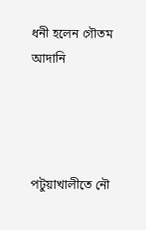ধনী হলেন গৌতম আদানি




পটুয়াখালীতে নৌ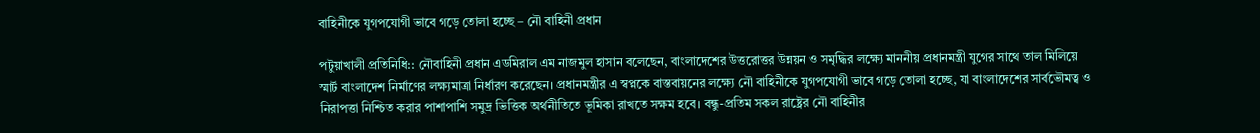বাহিনীকে যুগপযোগী ভাবে গড়ে তোলা হচ্ছে – নৌ বাহিনী প্রধান

পটুয়াখালী প্রতিনিধি:: নৌবাহিনী প্রধান এডমিরাল এম নাজমুল হাসান বলেছেন, বাংলাদেশের উত্তরোত্তর উন্নয়ন ও সমৃদ্ধির লক্ষ্যে মাননীয় প্রধানমন্ত্রী যুগের সাথে তাল মিলিয়ে স্মার্ট বাংলাদেশ নির্মাণের লক্ষ্যমাত্রা নির্ধারণ করেছেন। প্রধানমন্ত্রীর এ স্বপ্নকে বাস্তবায়নের লক্ষ্যে নৌ বাহিনীকে যুগপযোগী ভাবে গড়ে তোলা হচ্ছে, যা বাংলাদেশের সার্বভৌমত্ব ও নিরাপত্তা নিশ্চিত করার পাশাপাশি সমুদ্র ভিত্তিক অর্থনীতিতে ভূমিকা রাখতে সক্ষম হবে। বন্ধু-প্রতিম সকল রাষ্ট্রের নৌ বাহিনীর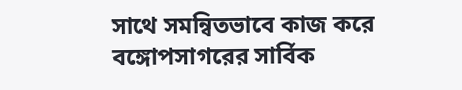সাথে সমন্বিতভাবে কাজ করে বঙ্গোপসাগরের সার্বিক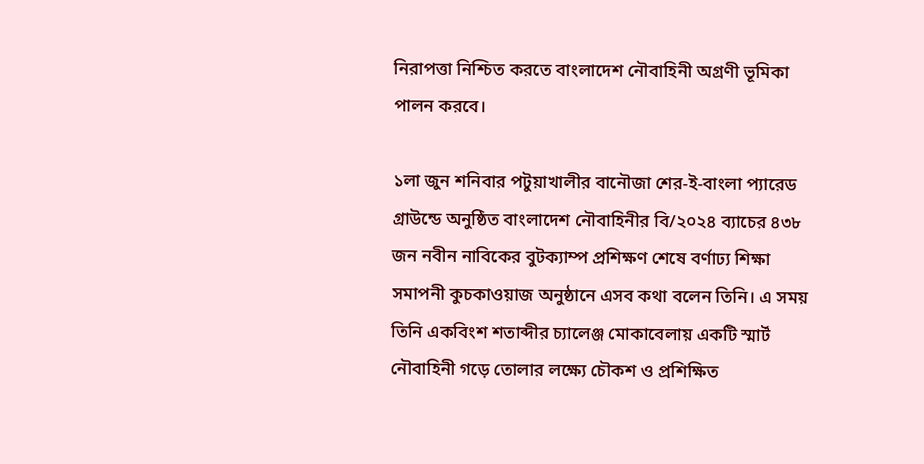নিরাপত্তা নিশ্চিত করতে বাংলাদেশ নৌবাহিনী অগ্রণী ভূমিকা পালন করবে।

১লা জুন শনিবার পটুয়াখালীর বানৌজা শের-ই-বাংলা প্যারেড গ্রাউন্ডে অনুষ্ঠিত বাংলাদেশ নৌবাহিনীর বি/২০২৪ ব্যাচের ৪৩৮ জন নবীন নাবিকের বুটক্যাম্প প্রশিক্ষণ শেষে বর্ণাঢ্য শিক্ষা সমাপনী কুচকাওয়াজ অনুষ্ঠানে এসব কথা বলেন তিনি। এ সময় তিনি একবিংশ শতাব্দীর চ্যালেঞ্জ মোকাবেলায় একটি স্মার্ট নৌবাহিনী গড়ে তোলার লক্ষ্যে চৌকশ ও প্রশিক্ষিত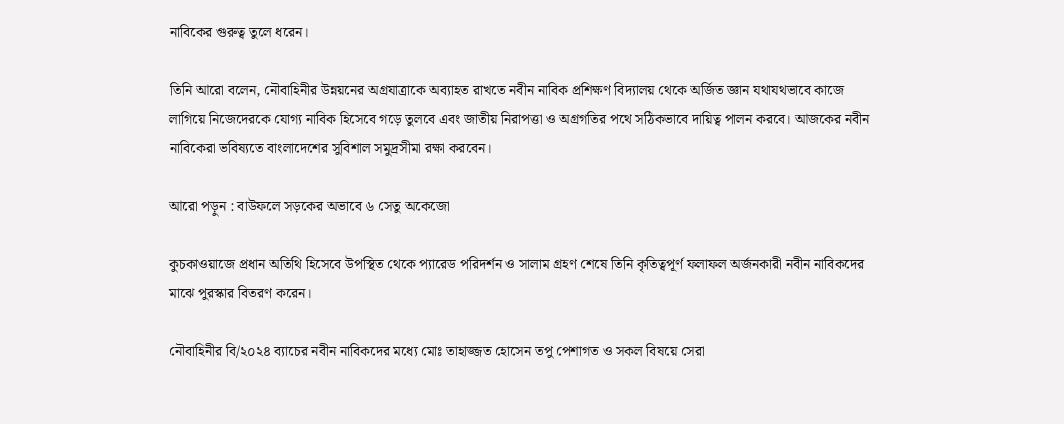নাবিকের গুরুত্ব তুলে ধরেন।

তিনি আরো বলেন, নৌবাহিনীর উন্নয়নের অগ্রযাত্রাকে অব্যাহত রাখতে নবীন নাবিক প্রশিক্ষণ বিদ্যালয় থেকে অর্জিত জ্ঞান যথাযথভাবে কাজে লাগিয়ে নিজেদেরকে যোগ্য নাবিক হিসেবে গড়ে তুলবে এবং জাতীয় নিরাপত্তা ও অগ্রগতির পথে সঠিকভাবে দায়িত্ব পালন করবে। আজকের নবীন নাবিকেরা ভবিষ্যতে বাংলাদেশের সুবিশাল সমুদ্রসীমা রক্ষা করবেন।

আরো পড়ুন : বাউফলে সড়কের অভাবে ৬ সেতু অকেজো

কুচকাওয়াজে প্রধান অতিথি হিসেবে উপস্থিত থেকে প্যারেড পরিদর্শন ও সালাম গ্রহণ শেষে তিনি কৃতিত্বপূর্ণ ফলাফল অর্জনকারী নবীন নাবিকদের মাঝে পুরস্কার বিতরণ করেন।

নৌবাহিনীর বি/২০২৪ ব্যাচের নবীন নাবিকদের মধ্যে মোঃ তাহাজ্জত হোসেন তপু পেশাগত ও সকল বিষয়ে সেরা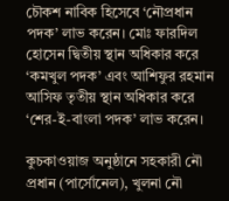চৌকশ নাবিক হিসেবে ‘নৌপ্রধান পদক’ লাভ করেন। মোঃ ফারদিল হোসেন দ্বিতীয় স্থান অধিকার করে ‘কমখুল পদক’ এবং আশিফুর রহমান আসিফ তৃতীয় স্থান অধিকার করে ‘শের-ই-বাংলা পদক’ লাভ করেন।

কুচকাওয়াজ অনুষ্ঠানে সহকারী নৌ প্রধান (পার্সোনেল), খুলনা নৌ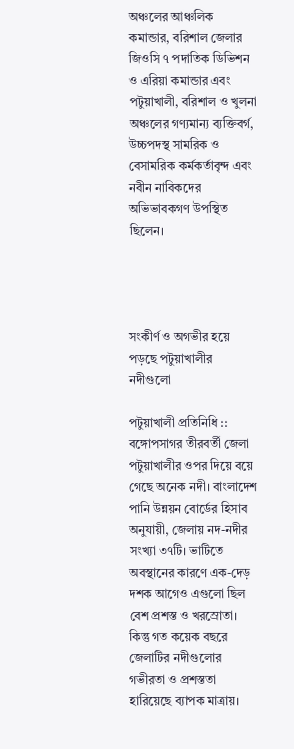অঞ্চলের আঞ্চলিক কমান্ডার, বরিশাল জেলার জিওসি ৭ পদাতিক ডিভিশন ও এরিয়া কমান্ডার এবং পটুয়াখালী, বরিশাল ও খুলনা অঞ্চলের গণ্যমান্য ব্যক্তিবর্গ, উচ্চপদস্থ সামরিক ও বেসামরিক কর্মকর্তাবৃন্দ এবং নবীন নাবিকদের অভিভাবকগণ উপস্থিত ছিলেন।




সংকীর্ণ ও অগভীর হয়ে পড়ছে পটুয়াখালীর নদীগুলো

পটুয়াখালী প্রতিনিধি :: বঙ্গোপসাগর তীরবর্তী জেলা পটুয়াখালীর ওপর দিয়ে বয়ে গেছে অনেক নদী। বাংলাদেশ পানি উন্নয়ন বোর্ডের হিসাব অনুযায়ী, জেলায় নদ-নদীর সংখ্যা ৩৭টি। ভাটিতে অবস্থানের কারণে এক-দেড় দশক আগেও এগুলো ছিল বেশ প্রশস্ত ও খরস্রোতা। কিন্তু গত কয়েক বছরে জেলাটির নদীগুলোর গভীরতা ও প্রশস্ততা হারিয়েছে ব্যাপক মাত্রায়।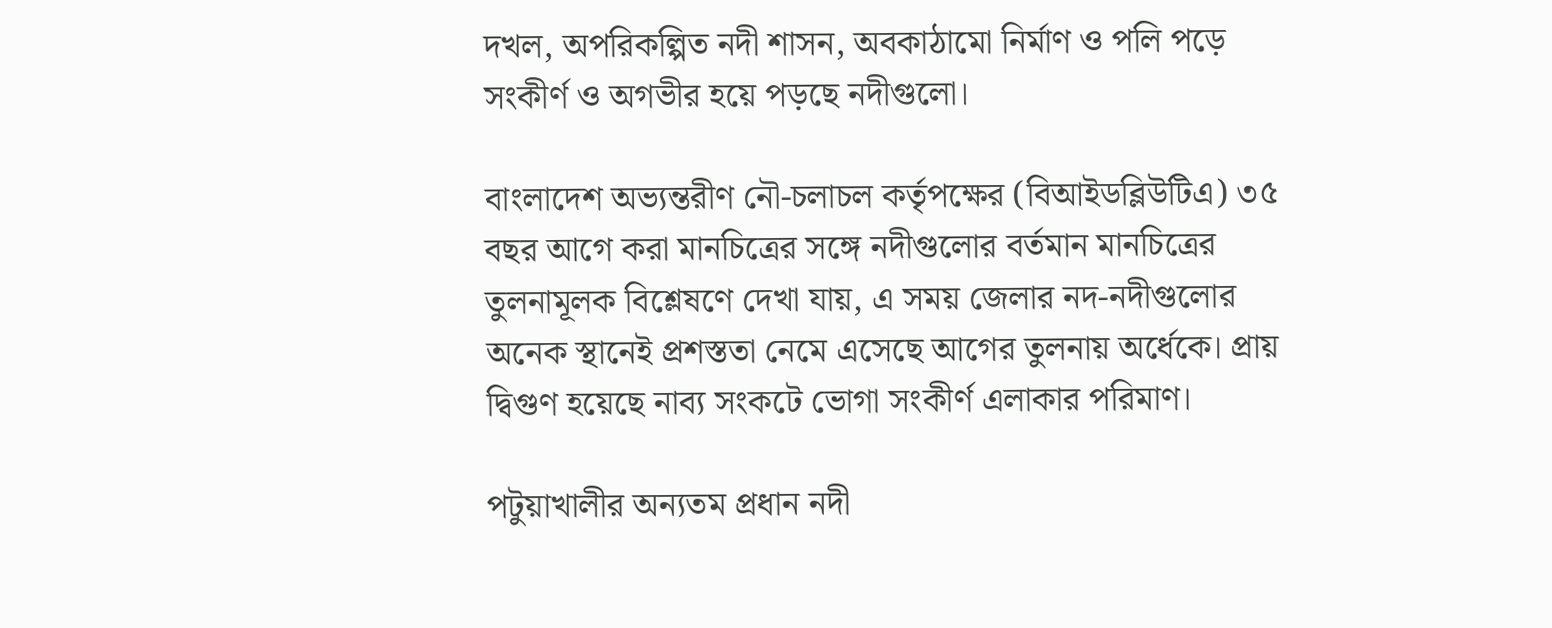দখল, অপরিকল্পিত নদী শাসন, অবকাঠামো নির্মাণ ও পলি পড়ে সংকীর্ণ ও অগভীর হয়ে পড়ছে নদীগুলো।

বাংলাদেশ অভ্যন্তরীণ নৌ-চলাচল কর্তৃপক্ষের (বিআইডব্লিউটিএ) ৩৫ বছর আগে করা মানচিত্রের সঙ্গে নদীগুলোর বর্তমান মানচিত্রের তুলনামূলক বিশ্লেষণে দেখা যায়, এ সময় জেলার নদ-নদীগুলোর অনেক স্থানেই প্রশস্ততা নেমে এসেছে আগের তুলনায় অর্ধেকে। প্রায় দ্বিগুণ হয়েছে নাব্য সংকটে ভোগা সংকীর্ণ এলাকার পরিমাণ।

পটুয়াখালীর অন্যতম প্রধান নদী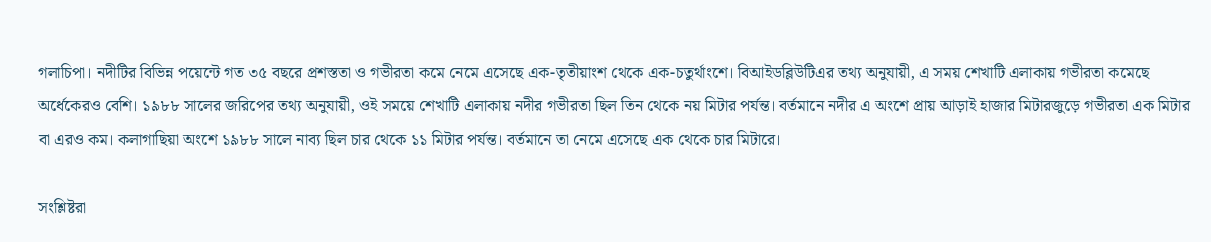গলাচিপা। নদীটির বিভিন্ন পয়েন্টে গত ৩৫ বছরে প্রশস্ততা ও গভীরতা কমে নেমে এসেছে এক-তৃতীয়াংশ থেকে এক-চতুর্থাংশে। বিআইডব্লিউটিএর তথ্য অনুযায়ী, এ সময় শেখাটি এলাকায় গভীরতা কমেছে অর্ধেকেরও বেশি। ১৯৮৮ সালের জরিপের তথ্য অনুযায়ী, ওই সময়ে শেখাটি এলাকায় নদীর গভীরতা ছিল তিন থেকে নয় মিটার পর্যন্ত। বর্তমানে নদীর এ অংশে প্রায় আড়াই হাজার মিটারজুড়ে গভীরতা এক মিটার বা এরও কম। কলাগাছিয়া অংশে ১৯৮৮ সালে নাব্য ছিল চার থেকে ১১ মিটার পর্যন্ত। বর্তমানে তা নেমে এসেছে এক থেকে চার মিটারে।

সংশ্লিষ্টরা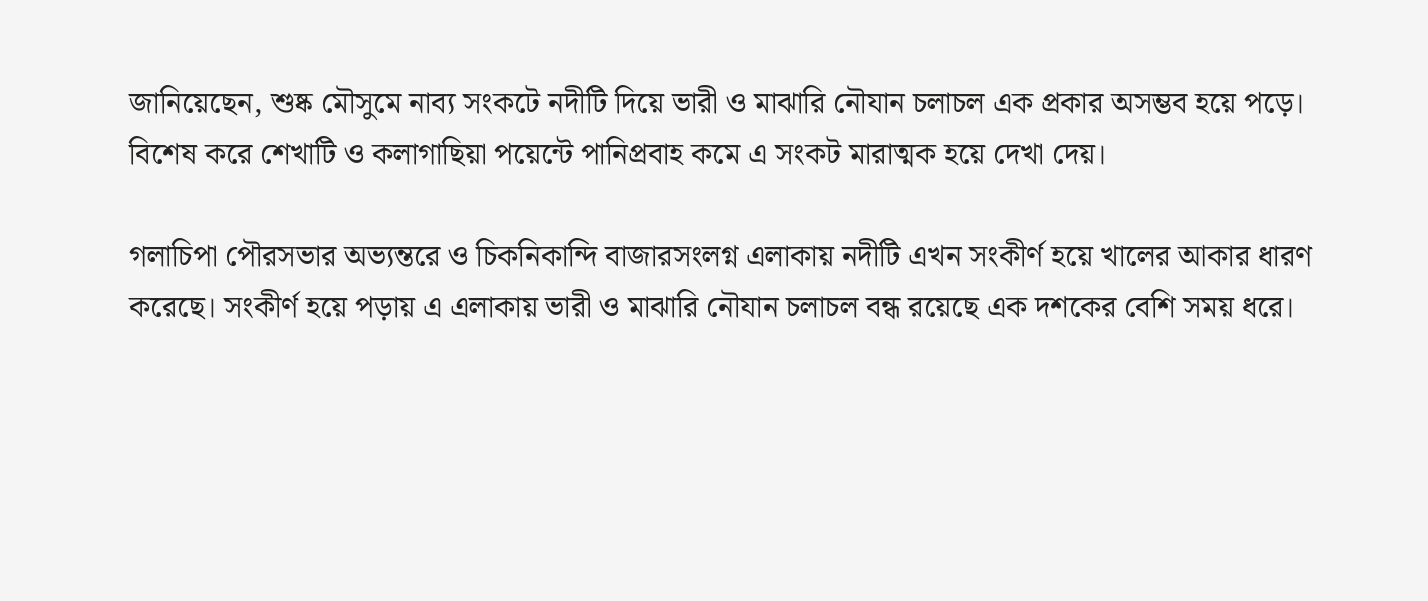জানিয়েছেন, শুষ্ক মৌসুমে নাব্য সংকটে নদীটি দিয়ে ভারী ও মাঝারি নৌযান চলাচল এক প্রকার অসম্ভব হয়ে পড়ে। বিশেষ করে শেখাটি ও কলাগাছিয়া পয়েন্টে পানিপ্রবাহ কমে এ সংকট মারাত্মক হয়ে দেখা দেয়।

গলাচিপা পৌরসভার অভ্যন্তরে ও চিকনিকান্দি বাজারসংলগ্ন এলাকায় নদীটি এখন সংকীর্ণ হয়ে খালের আকার ধারণ করেছে। সংকীর্ণ হয়ে পড়ায় এ এলাকায় ভারী ও মাঝারি নৌযান চলাচল বন্ধ রয়েছে এক দশকের বেশি সময় ধরে।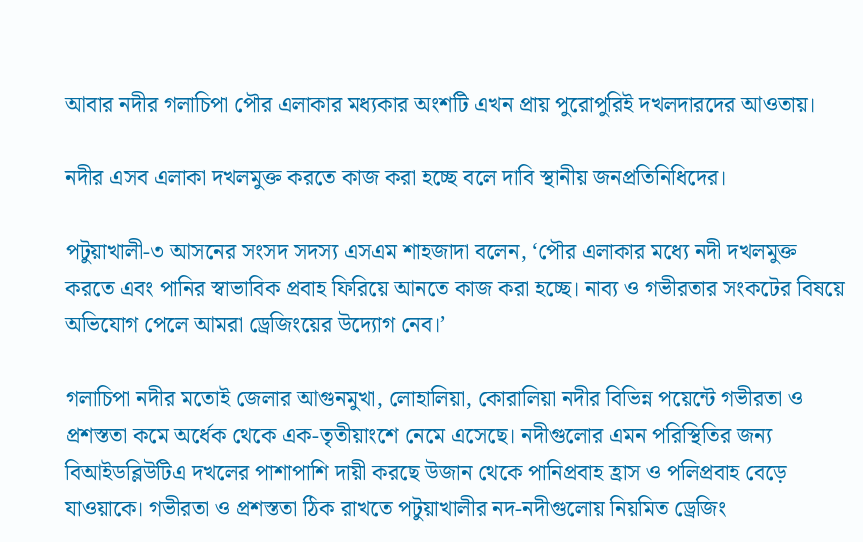আবার নদীর গলাচিপা পৌর এলাকার মধ্যকার অংশটি এখন প্রায় পুরোপুরিই দখলদারদের আওতায়।

নদীর এসব এলাকা দখলমুক্ত করতে কাজ করা হচ্ছে বলে দাবি স্থানীয় জনপ্রতিনিধিদের।

পটুয়াখালী-৩ আসনের সংসদ সদস্য এসএম শাহজাদা বলেন, ‘পৌর এলাকার মধ্যে নদী দখলমুক্ত করতে এবং পানির স্বাভাবিক প্রবাহ ফিরিয়ে আনতে কাজ করা হচ্ছে। নাব্য ও গভীরতার সংকটের বিষয়ে অভিযোগ পেলে আমরা ড্রেজিংয়ের উদ্যোগ নেব।’

গলাচিপা নদীর মতোই জেলার আগুনমুখা, লোহালিয়া, কোরালিয়া নদীর বিভিন্ন পয়েন্টে গভীরতা ও প্রশস্ততা কমে অর্ধেক থেকে এক-তৃতীয়াংশে নেমে এসেছে। নদীগুলোর এমন পরিস্থিতির জন্য বিআইডব্লিউটিএ দখলের পাশাপাশি দায়ী করছে উজান থেকে পানিপ্রবাহ হ্রাস ও পলিপ্রবাহ বেড়ে যাওয়াকে। গভীরতা ও প্রশস্ততা ঠিক রাখতে পটুয়াখালীর নদ-নদীগুলোয় নিয়মিত ড্রেজিং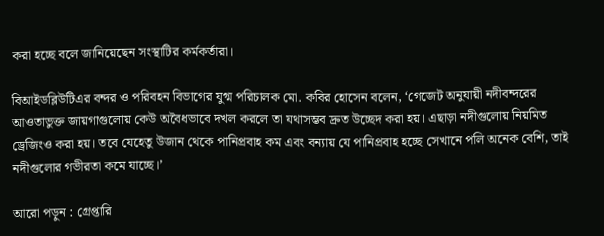করা হচ্ছে বলে জানিয়েছেন সংস্থাটির কর্মকর্তারা।

বিআইডব্লিউটিএর বন্দর ও পরিবহন বিভাগের যুগ্ম পরিচালক মো. কবির হোসেন বলেন, ‘গেজেট অনুযায়ী নদীবন্দরের আওতাভুক্ত জায়গাগুলোয় কেউ অবৈধভাবে দখল করলে তা যথাসম্ভব দ্রুত উচ্ছেদ করা হয়। এছাড়া নদীগুলোয় নিয়মিত ড্রেজিংও করা হয়। তবে যেহেতু উজান থেকে পানিপ্রবাহ কম এবং বন্যায় যে পানিপ্রবাহ হচ্ছে সেখানে পলি অনেক বেশি, তাই নদীগুলোর গভীরতা কমে যাচ্ছে।’

আরো পড়ুন : গ্রেপ্তারি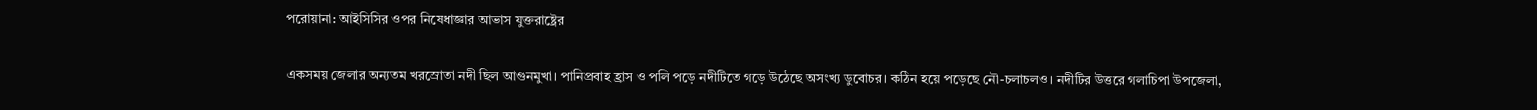পরোয়ানা: আইসিসির ওপর নিষেধাজ্ঞার আভাস যুক্তরাষ্ট্রের

একসময় জেলার অন্যতম খরস্রোতা নদী ছিল আগুনমুখা। পানিপ্রবাহ হ্রাস ও পলি পড়ে নদীটিতে গড়ে উঠেছে অসংখ্য ডুবোচর। কঠিন হয়ে পড়েছে নৌ-চলাচলও। নদীটির উত্তরে গলাচিপা উপজেলা,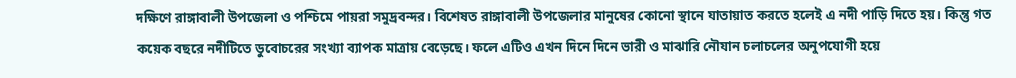দক্ষিণে রাঙ্গাবালী উপজেলা ও পশ্চিমে পায়রা সমুদ্রবন্দর। বিশেষত রাঙ্গাবালী উপজেলার মানুষের কোনো স্থানে যাতায়াত করতে হলেই এ নদী পাড়ি দিতে হয়। কিন্তু গত কয়েক বছরে নদীটিতে ডুবোচরের সংখ্যা ব্যাপক মাত্রায় বেড়েছে। ফলে এটিও এখন দিনে দিনে ভারী ও মাঝারি নৌযান চলাচলের অনুপযোগী হয়ে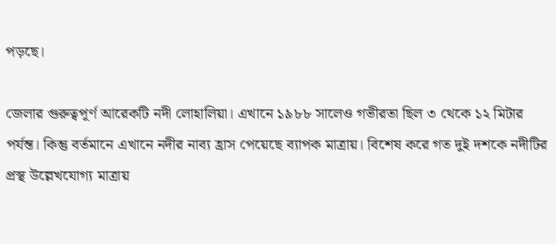পড়ছে।

জেলার গুরুত্বপূর্ণ আরেকটি নদী লোহালিয়া। এখানে ১৯৮৮ সালেও গভীরতা ছিল ৩ থেকে ১২ মিটার পর্যন্ত। কিন্তু বর্তমানে এখানে নদীর নাব্য হ্রাস পেয়েছে ব্যাপক মাত্রায়। বিশেষ করে গত দুই দশকে নদীটির প্রস্থ উল্লেখযোগ্য মাত্রায়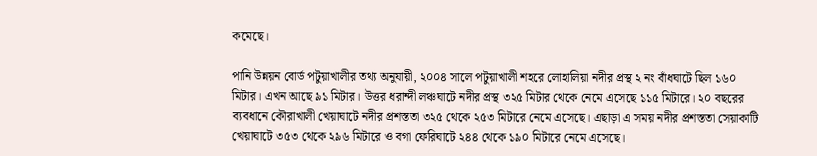কমেছে।

পানি উন্নয়ন বোর্ড পটুয়াখালীর তথ্য অনুযায়ী, ২০০৪ সালে পটুয়াখালী শহরে লোহালিয়া নদীর প্রস্থ ২ নং বাঁধঘাটে ছিল ১৬০ মিটার। এখন আছে ৯১ মিটার। উত্তর ধরান্দী লঞ্চঘাটে নদীর প্রস্থ ৩২৫ মিটার থেকে নেমে এসেছে ১১৫ মিটারে। ২০ বছরের ব্যবধানে কৌরাখালী খেয়াঘাটে নদীর প্রশস্ততা ৩২৫ থেকে ২৫৩ মিটারে নেমে এসেছে। এছাড়া এ সময় নদীর প্রশস্ততা সেয়াকাটি খেয়াঘাটে ৩৫৩ থেকে ২৯৬ মিটারে ও বগা ফেরিঘাটে ২৪৪ থেকে ১৯০ মিটারে নেমে এসেছে।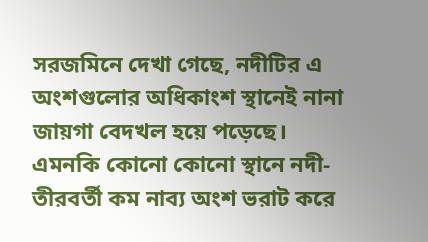সরজমিনে দেখা গেছে, নদীটির এ অংশগুলোর অধিকাংশ স্থানেই নানা জায়গা বেদখল হয়ে পড়েছে। এমনকি কোনো কোনো স্থানে নদী-তীরবর্তী কম নাব্য অংশ ভরাট করে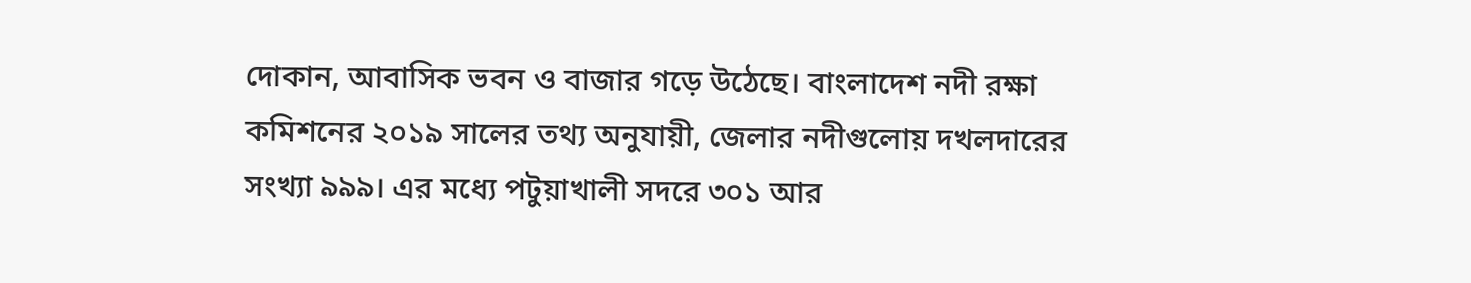দোকান, আবাসিক ভবন ও বাজার গড়ে উঠেছে। বাংলাদেশ নদী রক্ষা কমিশনের ২০১৯ সালের তথ্য অনুযায়ী, জেলার নদীগুলোয় দখলদারের সংখ্যা ৯৯৯। এর মধ্যে পটুয়াখালী সদরে ৩০১ আর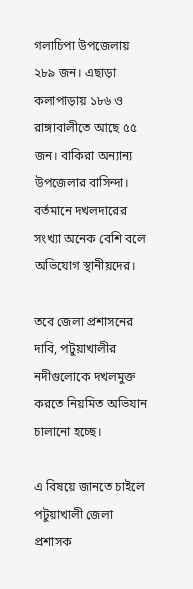গলাচিপা উপজেলায় ২৮৯ জন। এছাড়া কলাপাড়ায় ১৮৬ ও রাঙ্গাবালীতে আছে ৫৫ জন। বাকিরা অন্যান্য উপজেলার বাসিন্দা। বর্তমানে দখলদারের সংখ্যা অনেক বেশি বলে অভিযোগ স্থানীয়দের।

তবে জেলা প্রশাসনের দাবি, পটুয়াখালীর নদীগুলোকে দখলমুক্ত করতে নিয়মিত অভিযান চালানো হচ্ছে।

এ বিষয়ে জানতে চাইলে পটুয়াখালী জেলা প্রশাসক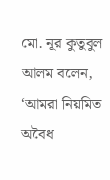মো. নূর কুতুবুল আলম বলেন, ‘আমরা নিয়মিত অবৈধ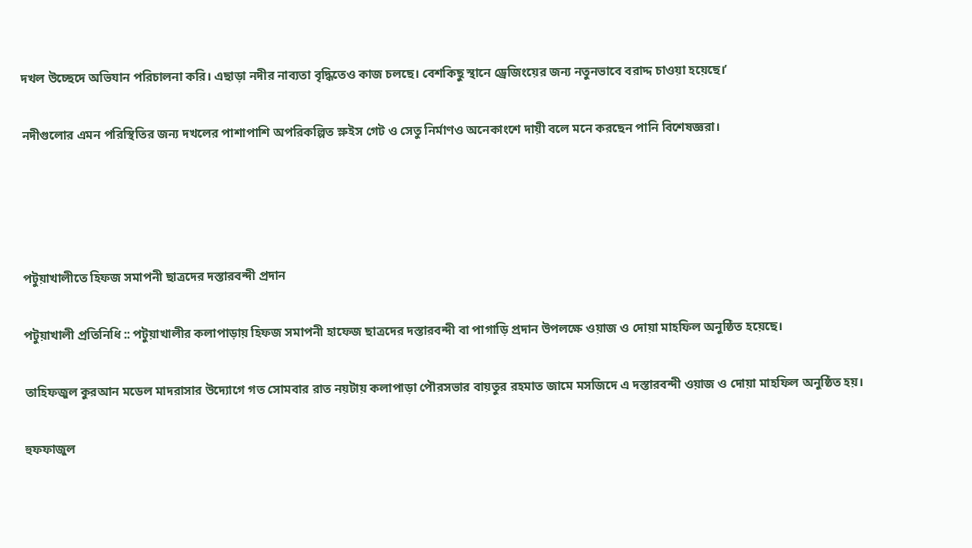দখল উচ্ছেদে অভিযান পরিচালনা করি। এছাড়া নদীর নাব্যতা বৃদ্ধিতেও কাজ চলছে। বেশকিছু স্থানে ড্রেজিংয়ের জন্য নতুনভাবে বরাদ্দ চাওয়া হয়েছে।’

নদীগুলোর এমন পরিস্থিতির জন্য দখলের পাশাপাশি অপরিকল্পিত স্লুইস গেট ও সেতু নির্মাণও অনেকাংশে দায়ী বলে মনে করছেন পানি বিশেষজ্ঞরা।




পটুয়াখালীতে হিফজ সমাপনী ছাত্রদের দস্তারবন্দী প্রদান

পটুয়াখালী প্রতিনিধি :: পটুয়াখালীর কলাপাড়ায় হিফজ সমাপনী হাফেজ ছাত্রদের দস্তারবন্দী বা পাগাড়ি প্রদান উপলক্ষে ওয়াজ ও দোয়া মাহফিল অনুষ্ঠিত হয়েছে।

তাহিফজুল কুরআন মডেল মাদরাসার উদ্যোগে গত সোমবার রাত নয়টায় কলাপাড়া পৌরসভার বায়তুর রহমাত জামে মসজিদে এ দস্তারবন্দী ওয়াজ ও দোয়া মাহফিল অনুষ্ঠিত হয়।

হুফফাজুল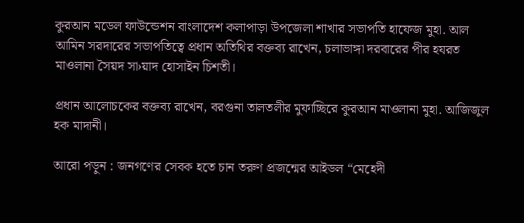কুরআন মডেল ফাউন্ডেশন বাংলাদেশ কলাপাড়া উপজেলা শাখার সভাপতি হাফেজ মুহা. আল আমিন সরদারের সভাপতিত্বে প্রধান অতিথির বক্তব্য রাখেন, চলাভাঙ্গা দরবারের পীর হযরত মাওলানা সৈয়দ সা›য়াদ হোসাইন চিশতী।

প্রধান আলোচকের বক্তব্য রাখেন, বরগুনা তালতলীর মুফাচ্ছিরে কুরআন মাওলানা মুহা. আজিজুল হক মাদানী।

আরো পড়ুন : জনগণের সেবক হতে চান তরুণ প্রজন্মের আইডল “মেহেদী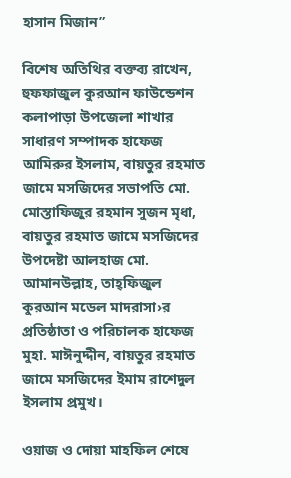হাসান মিজান”

বিশেষ অতিথির বক্তব্য রাখেন, হুফফাজুল কুরআন ফাউন্ডেশন কলাপাড়া উপজেলা শাখার সাধারণ সম্পাদক হাফেজ আমিরুর ইসলাম, বায়তুর রহমাত জামে মসজিদের সভাপতি মো. মোস্তাফিজুর রহমান সুজন মৃধা, বায়তুর রহমাত জামে মসজিদের উপদেষ্টা আলহাজ মো. আমানউল্লাহ, তাহ্ফিজুল কুরআন মডেল মাদরাসা›র প্রতিষ্ঠাতা ও পরিচালক হাফেজ মুহা. মাঈনুদ্দীন, বায়তুর রহমাত জামে মসজিদের ইমাম রাশেদুল ইসলাম প্রমুখ।

ওয়াজ ও দোয়া মাহফিল শেষে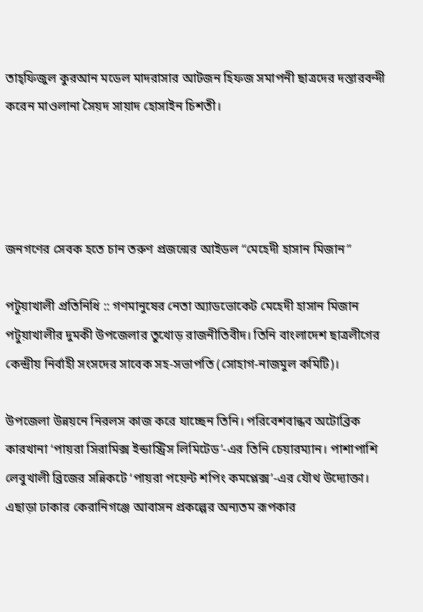তাহ্ফিজুল কুরআন মডেল মাদরাসার আটজন হিফজ সমাপনী ছাত্রদের দস্তারবন্দী করেন মাওলানা সৈয়দ সায়াদ হোসাইন চিশতী।




জনগণের সেবক হতে চান তরুণ প্রজন্মের আইডল “মেহেদী হাসান মিজান”

পটুয়াখালী প্রতিনিধি :: গণমানুষের নেতা অ্যাডভোকেট মেহেদী হাসান মিজান পটুয়াখালীর দুমকী উপজেলার তুখোড় রাজনীতিবীদ। তিনি বাংলাদেশ ছাত্রলীগের কেন্দ্রীয় নির্বাহী সংসদের সাবেক সহ-সভাপতি (সোহাগ-নাজমুল কমিটি)।

উপজেলা উন্নয়নে নিরলস কাজ করে যাচ্ছেন তিনি। পরিবেশবান্ধব অটোব্রিক কারখানা ‘পায়রা সিরামিক্স ইন্ডাস্ট্রিস লিমিটেড’-এর তিনি চেয়ারম্যান। পাশাপাশি লেবুখালী ব্রিজের সন্নিকটে ‘পায়রা পয়েন্ট শপিং কমপ্লেক্স’-এর যৌথ উদ্যোক্তা। এছাড়া ঢাকার কেরানিগঞ্জে আবাসন প্রকল্পের অন্যতম রূপকার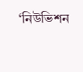‘নিউভিশন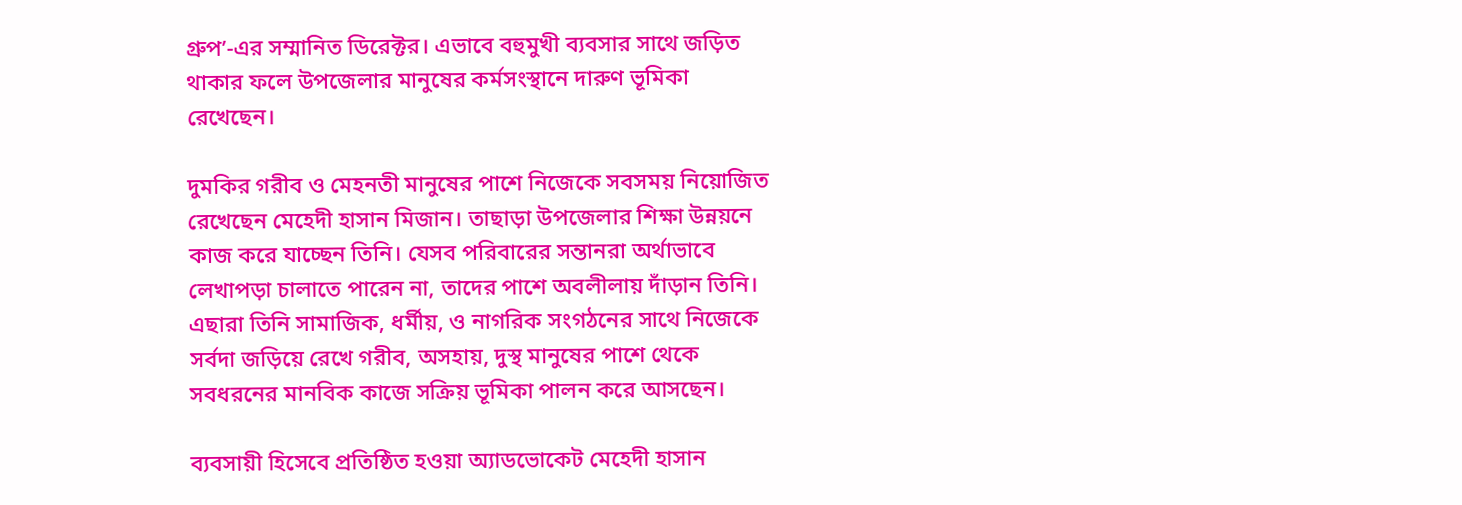গ্রুপ’-এর সম্মানিত ডিরেক্টর। এভাবে বহুমুখী ব্যবসার সাথে জড়িত থাকার ফলে উপজেলার মানুষের কর্মসংস্থানে দারুণ ভূমিকা রেখেছেন।

দুমকির গরীব ও মেহনতী মানুষের পাশে নিজেকে সবসময় নিয়োজিত রেখেছেন মেহেদী হাসান মিজান। তাছাড়া উপজেলার শিক্ষা উন্নয়নে কাজ করে যাচ্ছেন তিনি। যেসব পরিবারের সন্তানরা অর্থাভাবে লেখাপড়া চালাতে পারেন না, তাদের পাশে অবলীলায় দাঁড়ান তিনি। এছারা তিনি সামাজিক, ধর্মীয়, ও নাগরিক সংগঠনের সাথে নিজেকে সর্বদা জড়িয়ে রেখে গরীব, অসহায়, দুস্থ মানুষের পাশে থেকে সবধরনের মানবিক কাজে সক্রিয় ভূমিকা পালন করে আসছেন।

ব্যবসায়ী হিসেবে প্রতিষ্ঠিত হওয়া অ্যাডভোকেট মেহেদী হাসান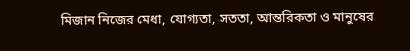মিজান নিজের মেধা, যোগ্যতা, সততা, আন্তরিকতা ও মানুষের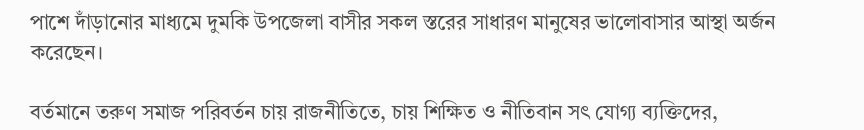পাশে দাঁড়ানোর মাধ্যমে দুমকি উপজেলা বাসীর সকল স্তরের সাধারণ মানুষের ভালোবাসার আস্থা অর্জন করেছেন।

বর্তমানে তরুণ সমাজ পরিবর্তন চায় রাজনীতিতে, চায় শিক্ষিত ও নীতিবান সৎ যোগ্য ব্যক্তিদের,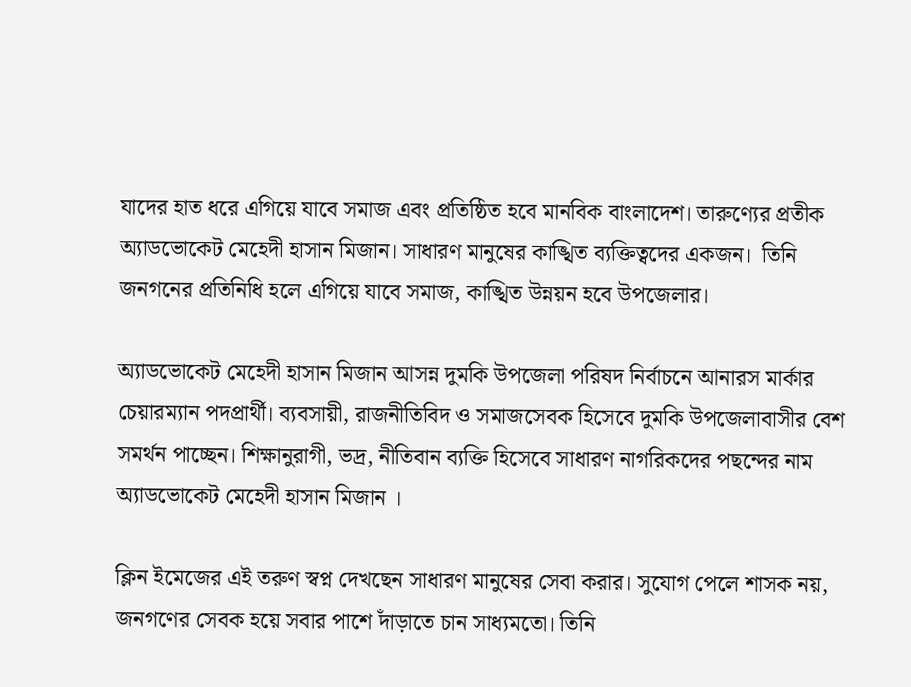যাদের হাত ধরে এগিয়ে যাবে সমাজ এবং প্রতিষ্ঠিত হবে মানবিক বাংলাদেশ। তারুণ্যের প্রতীক অ্যাডভোকেট মেহেদী হাসান মিজান। সাধারণ মানুষের কাঙ্খিত ব্যক্তিত্বদের একজন।  তিনি জনগনের প্রতিনিধি হলে এগিয়ে যাবে সমাজ, কাঙ্খিত উন্নয়ন হবে উপজেলার।

অ্যাডভোকেট মেহেদী হাসান মিজান আসন্ন দুমকি উপজেলা পরিষদ নির্বাচনে আনারস মার্কার চেয়ারম্যান পদপ্রার্থী। ব্যবসায়ী, রাজনীতিবিদ ও সমাজসেবক হিসেবে দুমকি উপজেলাবাসীর বেশ সমর্থন পাচ্ছেন। শিক্ষানুরাগী, ভদ্র, নীতিবান ব্যক্তি হিসেবে সাধারণ নাগরিকদের পছন্দের নাম অ্যাডভোকেট মেহেদী হাসান মিজান ।

ক্লিন ইমেজের এই তরুণ স্বপ্ন দেখছেন সাধারণ মানুষের সেবা করার। সুযোগ পেলে শাসক নয়, জনগণের সেবক হয়ে সবার পাশে দাঁড়াতে চান সাধ্যমতো। তিনি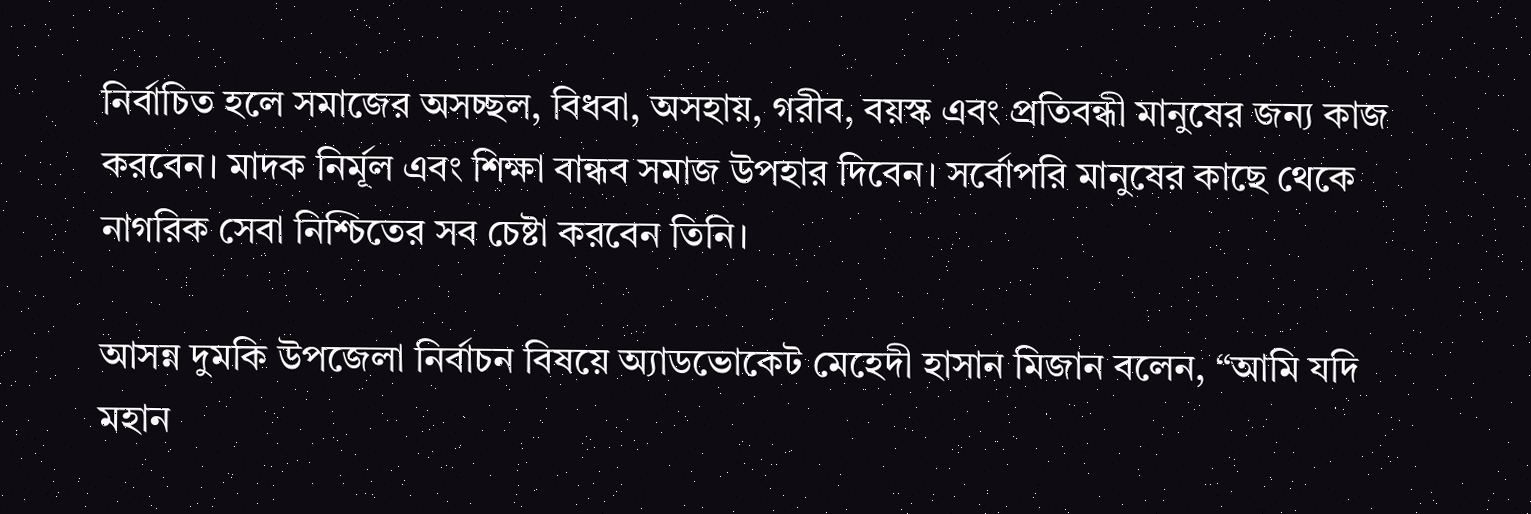নির্বাচিত হলে সমাজের অসচ্ছল, বিধবা, অসহায়, গরীব, বয়স্ক এবং প্রতিবন্ধী মানুষের জন্য কাজ করবেন। মাদক নির্মূল এবং শিক্ষা বান্ধব সমাজ উপহার দিবেন। সর্বোপরি মানুষের কাছে থেকে নাগরিক সেবা নিশ্চিতের সব চেষ্টা করবেন তিনি।

আসন্ন দুমকি উপজেলা নির্বাচন বিষয়ে অ্যাডভোকেট মেহেদী হাসান মিজান বলেন, “আমি যদি মহান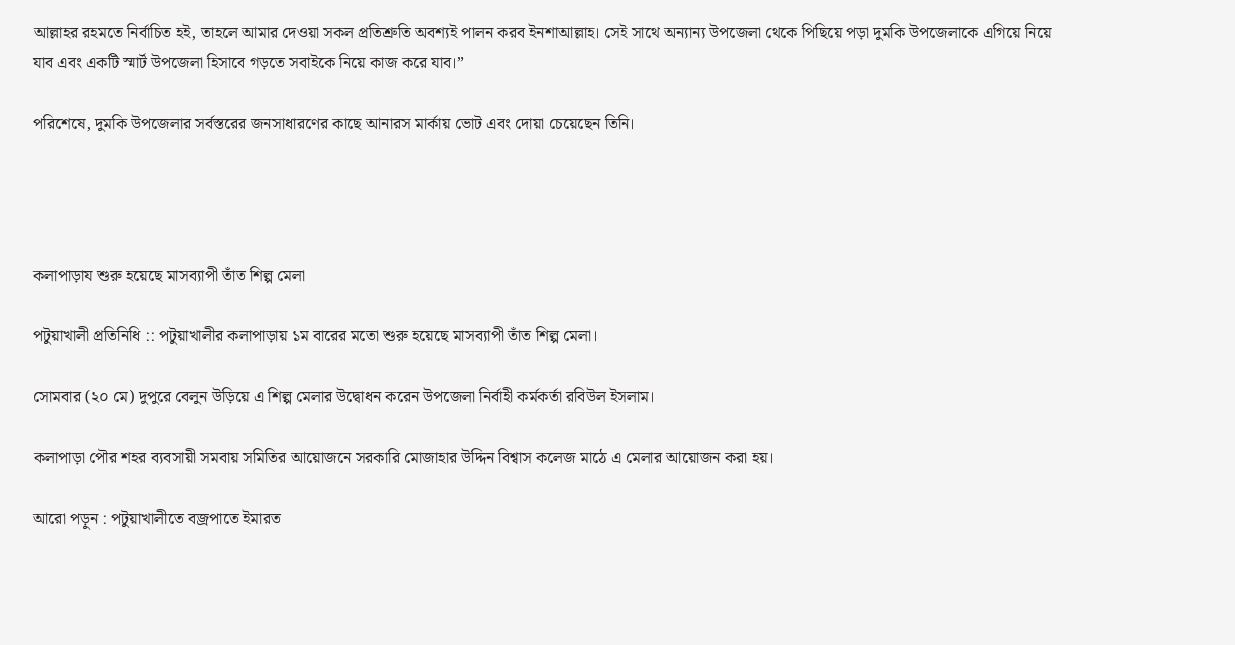আল্লাহর রহমতে নির্বাচিত হই, তাহলে আমার দেওয়া সকল প্রতিশ্রুতি অবশ্যই পালন করব ইনশাআল্লাহ। সেই সাথে অন্যান্য উপজেলা থেকে পিছিয়ে পড়া দুমকি উপজেলাকে এগিয়ে নিয়ে যাব এবং একটি স্মার্ট উপজেলা হিসাবে গড়তে সবাইকে নিয়ে কাজ করে যাব।”

পরিশেষে, দুমকি উপজেলার সর্বস্তরের জনসাধারণের কাছে আনারস মার্কায় ভোট এবং দোয়া চেয়েছেন তিনি।




কলাপাড়ায শুরু হয়েছে মাসব্যাপী তাঁত শিল্প মেলা

পটুয়াখালী প্রতিনিধি :: পটুয়াখালীর কলাপাড়ায় ১ম বারের মতো শুরু হয়েছে মাসব্যাপী তাঁত শিল্প মেলা।

সোমবার (২০ মে) দুপুরে বেলুন উড়িয়ে এ শিল্প মেলার উদ্বোধন করেন উপজেলা নির্বাহী কর্মকর্তা রবিউল ইসলাম।

কলাপাড়া পৌর শহর ব্যবসায়ী সমবায় সমিতির আয়োজনে সরকারি মোজাহার উদ্দিন বিশ্বাস কলেজ মাঠে এ মেলার আয়োজন করা হয়।

আরো পড়ুন : পটুয়াখালীতে বজ্রপাতে ইমারত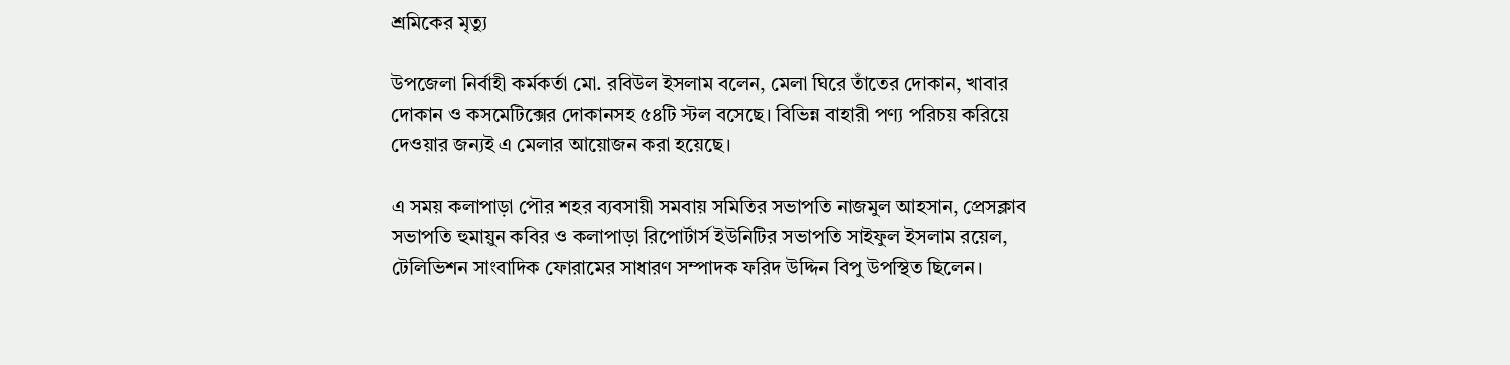শ্রমিকের মৃত্যু

উপজেলা নির্বাহী কর্মকর্তা মো. রবিউল ইসলাম বলেন, মেলা ঘিরে তাঁতের দোকান, খাবার দোকান ও কসমেটিক্সের দোকানসহ ৫৪টি স্টল বসেছে। বিভিন্ন বাহারী পণ্য পরিচয় করিয়ে দেওয়ার জন্যই এ মেলার আয়োজন করা হয়েছে।

এ সময় কলাপাড়া পৌর শহর ব্যবসায়ী সমবায় সমিতির সভাপতি নাজমুল আহসান, প্রেসক্লাব সভাপতি হুমায়ুন কবির ও কলাপাড়া রিপোর্টার্স ইউনিটির সভাপতি সাইফুল ইসলাম রয়েল, টেলিভিশন সাংবাদিক ফোরামের সাধারণ সম্পাদক ফরিদ উদ্দিন বিপু উপস্থিত ছিলেন।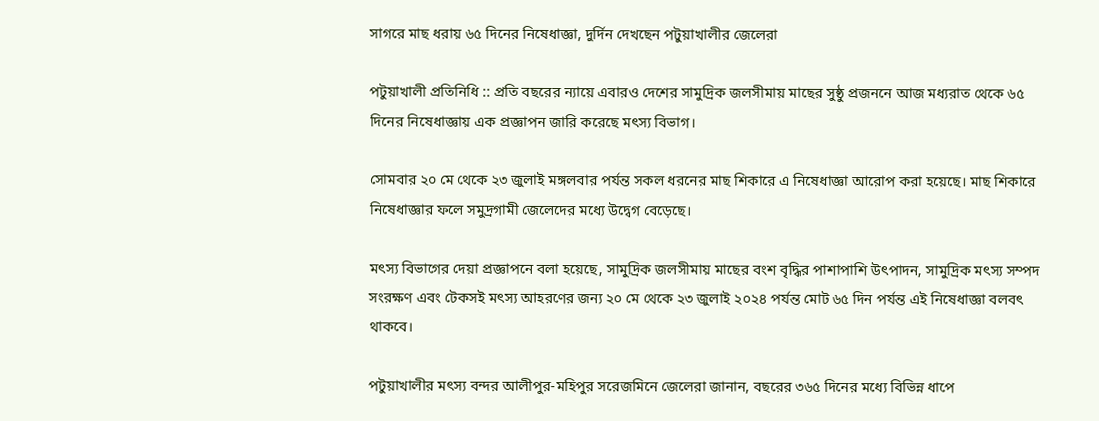সাগরে মাছ ধরায় ৬৫ দিনের নিষেধাজ্ঞা, দুর্দিন দেখছেন পটুয়াখালীর জেলেরা

পটুয়াখালী প্রতিনিধি :: প্রতি বছরের ন্যায়ে এবারও দেশের সামুদ্রিক জলসীমায় মাছের সুষ্ঠু প্রজননে আজ মধ্যরাত থেকে ৬৫ দিনের নিষেধাজ্ঞায় এক প্রজ্ঞাপন জারি করেছে মৎস্য বিভাগ।

সোমবার ২০ মে থেকে ২৩ জুলাই মঙ্গলবার পর্যন্ত সকল ধরনের মাছ শিকারে এ নিষেধাজ্ঞা আরোপ করা হয়েছে। মাছ শিকারে নিষেধাজ্ঞার ফলে সমুদ্রগামী জেলেদের মধ্যে উদ্বেগ বেড়েছে।

মৎস্য বিভাগের দেয়া প্রজ্ঞাপনে বলা হয়েছে, সামুদ্রিক জলসীমায় মাছের বংশ বৃদ্ধির পাশাপাশি উৎপাদন, সামুদ্রিক মৎস্য সম্পদ সংরক্ষণ এবং টেকসই মৎস্য আহরণের জন্য ২০ মে থেকে ২৩ জুলাই ২০২৪ পর্যন্ত মোট ৬৫ দিন পর্যন্ত এই নিষেধাজ্ঞা বলবৎ থাকবে।

পটুয়াখালীর মৎস্য বন্দর আলীপুর-মহিপুর সরেজমিনে জেলেরা জানান, বছরের ৩৬৫ দিনের মধ্যে বিভিন্ন ধাপে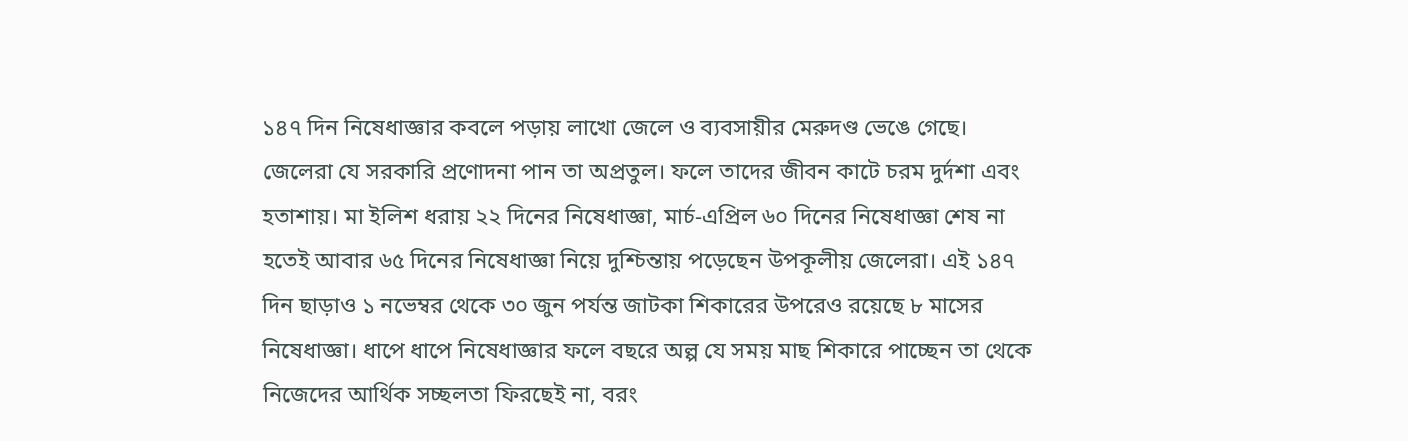১৪৭ দিন নিষেধাজ্ঞার কবলে পড়ায় লাখো জেলে ও ব্যবসায়ীর মেরুদণ্ড ভেঙে গেছে। জেলেরা যে সরকারি প্রণোদনা পান তা অপ্রতুল। ফলে তাদের জীবন কাটে চরম দুর্দশা এবং হতাশায়। মা ইলিশ ধরায় ২২ দিনের নিষেধাজ্ঞা, মার্চ-এপ্রিল ৬০ দিনের নিষেধাজ্ঞা শেষ না হতেই আবার ৬৫ দিনের নিষেধাজ্ঞা নিয়ে দুশ্চিন্তায় পড়েছেন উপকূলীয় জেলেরা। এই ১৪৭ দিন ছাড়াও ১ নভেম্বর থেকে ৩০ জুন পর্যন্ত জাটকা শিকারের উপরেও রয়েছে ৮ মাসের নিষেধাজ্ঞা। ধাপে ধাপে নিষেধাজ্ঞার ফলে বছরে অল্প যে সময় মাছ শিকারে পাচ্ছেন তা থেকে নিজেদের আর্থিক সচ্ছলতা ফিরছেই না, বরং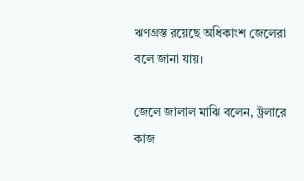ঋণগ্রস্ত রয়েছে অধিকাংশ জেলেরা বলে জানা যায়।

জেলে জালাল মাঝি বলেন, ট্রলারে কাজ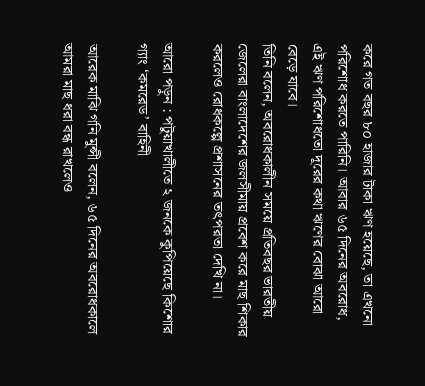করে গত বছর ৮০ হাজার টাকা ঋণ হয়েছে, তা এখনো পরিশোধ করতে পারিনি। আবার ৬৫ দিনের অবরোধ, এই ঋণ পরিশোধতো দূরের কথা ঋণের বোঝা আরো বেড়ে যাবে।
তিনি বলেন, অবরোধকালীন সময়ে প্রতিবছর ভারতীয় জেলেরা বাংলাদেশের জলসীমায় প্রবেশ করে মাছ শিকার করলেও রোধকল্পে প্রশাসনের তৎপরতা দেখি না।

আরো পড়ুন : পটুয়াখালীতে ২ জনকে কুপিয়েছে কিশোর গ্যাং ‘কমরেড’ বাহিনী

আরেক মাঝি গনি মুন্সী বলেন, ৬৫ দিনের অবরোধকালে আমরা মাছ ধরা বন্ধ রাখলেও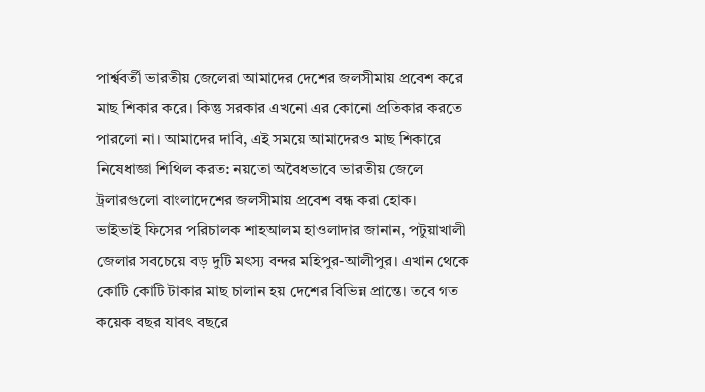পার্শ্ববর্তী ভারতীয় জেলেরা আমাদের দেশের জলসীমায় প্রবেশ করে মাছ শিকার করে। কিন্তু সরকার এখনো এর কোনো প্রতিকার করতে পারলো না। আমাদের দাবি, এই সময়ে আমাদেরও মাছ শিকারে নিষেধাজ্ঞা শিথিল করত: নয়তো অবৈধভাবে ভারতীয় জেলে ট্রলারগুলো বাংলাদেশের জলসীমায় প্রবেশ বন্ধ করা হোক।
ভাইভাই ফিসের পরিচালক শাহআলম হাওলাদার জানান, পটুয়াখালী জেলার সবচেয়ে বড় দুটি মৎস্য বন্দর মহিপুর-আলীপুর। এখান থেকে কোটি কোটি টাকার মাছ চালান হয় দেশের বিভিন্ন প্রান্তে। তবে গত কয়েক বছর যাবৎ বছরে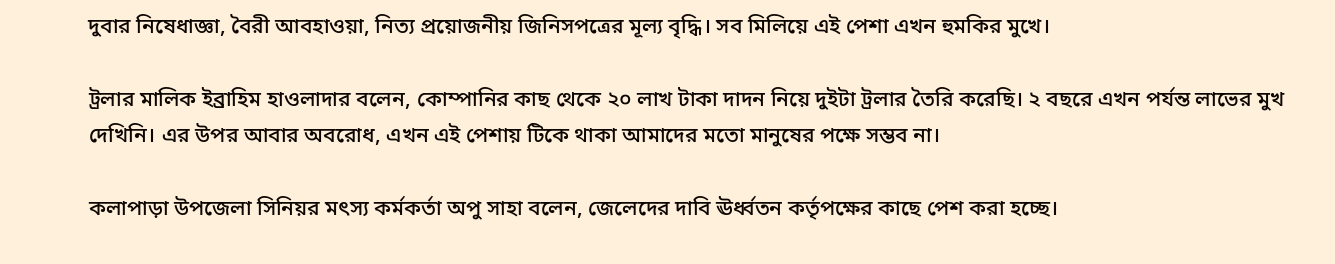দুবার নিষেধাজ্ঞা, বৈরী আবহাওয়া, নিত্য প্রয়োজনীয় জিনিসপত্রের মূল্য বৃদ্ধি। সব মিলিয়ে এই পেশা এখন হুমকির মুখে।

ট্রলার মালিক ইব্রাহিম হাওলাদার বলেন, কোম্পানির কাছ থেকে ২০ লাখ টাকা দাদন নিয়ে দুইটা ট্রলার তৈরি করেছি। ২ বছরে এখন পর্যন্ত লাভের মুখ দেখিনি। এর উপর আবার অবরোধ, এখন এই পেশায় টিকে থাকা আমাদের মতো মানুষের পক্ষে সম্ভব না।

কলাপাড়া উপজেলা সিনিয়র মৎস্য কর্মকর্তা অপু সাহা বলেন, জেলেদের দাবি ঊর্ধ্বতন কর্তৃপক্ষের কাছে পেশ করা হচ্ছে।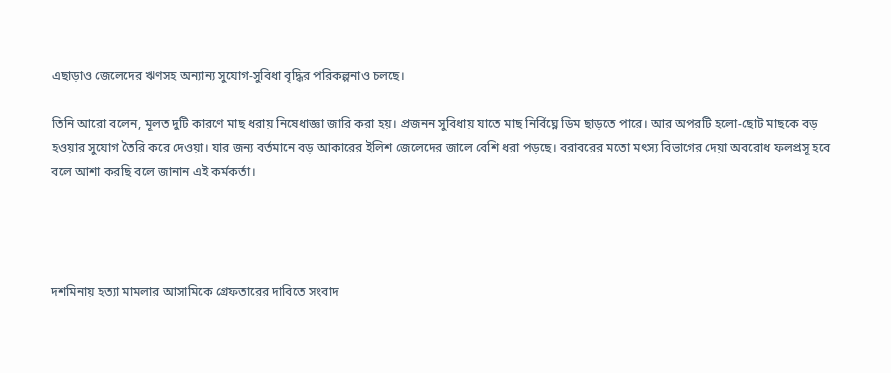এছাড়াও জেলেদের ঋণসহ অন্যান্য সুযোগ-সুবিধা বৃদ্ধির পরিকল্পনাও চলছে।

তিনি আরো বলেন, মূলত দুটি কারণে মাছ ধরায় নিষেধাজ্ঞা জারি করা হয়। প্রজনন সুবিধায় যাতে মাছ নির্বিঘ্নে ডিম ছাড়তে পারে। আর অপরটি হলো-ছোট মাছকে বড় হওয়ার সুযোগ তৈরি করে দেওয়া। যার জন্য বর্তমানে বড় আকারের ইলিশ জেলেদের জালে বেশি ধরা পড়ছে। বরাবরের মতো মৎস্য বিভাগের দেয়া অবরোধ ফলপ্রসূ হবে বলে আশা করছি বলে জানান এই কর্মকর্তা।




দশমিনায় হত্যা মামলার আসামিকে গ্রেফতারের দাবিতে সংবাদ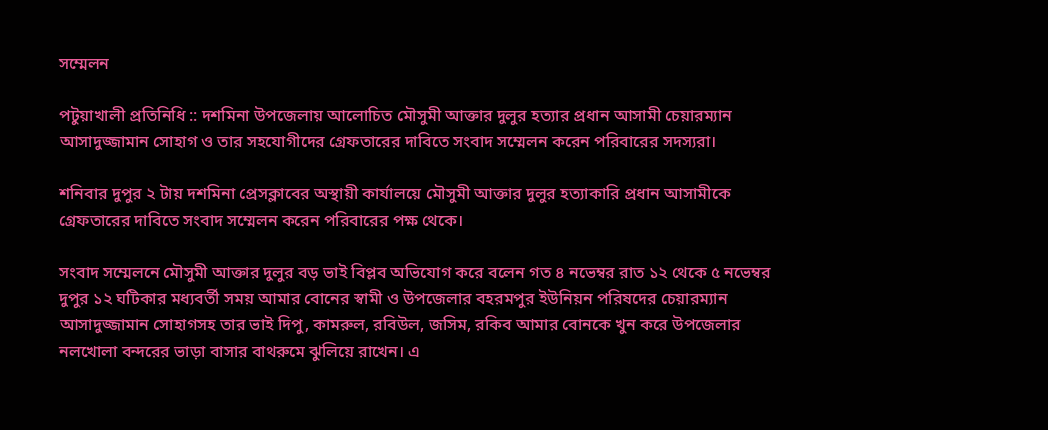সম্মেলন

পটুয়াখালী প্রতিনিধি :: দশমিনা উপজেলায় আলোচিত মৌসুমী আক্তার দুলুর হত্যার প্রধান আসামী চেয়ারম্যান আসাদুজ্জামান সোহাগ ও তার সহযোগীদের গ্রেফতারের দাবিতে সংবাদ সম্মেলন করেন পরিবারের সদস্যরা।

শনিবার দুপুর ২ টায় দশমিনা প্রেসক্লাবের অস্থায়ী কার্যালয়ে মৌসুমী আক্তার দুলুর হত্যাকারি প্রধান আসামীকে গ্রেফতারের দাবিতে সংবাদ সম্মেলন করেন পরিবারের পক্ষ থেকে।

সংবাদ সম্মেলনে মৌসুমী আক্তার দুলুর বড় ভাই বিপ্লব অভিযোগ করে বলেন গত ৪ নভেম্বর রাত ১২ থেকে ৫ নভেম্বর দুপুর ১২ ঘটিকার মধ্যবর্তী সময় আমার বোনের স্বামী ও উপজেলার বহরমপুর ইউনিয়ন পরিষদের চেয়ারম্যান আসাদুজ্জামান সোহাগসহ তার ভাই দিপু, কামরুল, রবিউল, জসিম, রকিব আমার বোনকে খুন করে উপজেলার নলখোলা বন্দরের ভাড়া বাসার বাথরুমে ঝুলিয়ে রাখেন। এ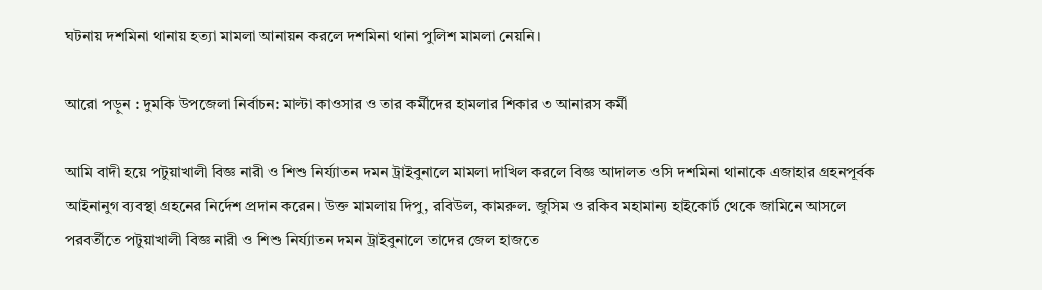ঘটনায় দশমিনা থানায় হত্যা মামলা আনায়ন করলে দশমিনা থানা পুলিশ মামলা নেয়নি।

আরো পড়ুন : দুমকি উপজেলা নির্বাচন: মাল্টা কাওসার ও তার কর্মীদের হামলার শিকার ৩ আনারস কর্মী

আমি বাদী হয়ে পটুয়াখালী বিজ্ঞ নারী ও শিশু নির্য্যাতন দমন ট্রাইবুনালে মামলা দাখিল করলে বিজ্ঞ আদালত ওসি দশমিনা থানাকে এজাহার গ্রহনপূর্বক আইনানুগ ব্যবস্থা গ্রহনের নির্দেশ প্রদান করেন। উক্ত মামলায় দিপু, রবিউল, কামরুল. জুসিম ও রকিব মহামান্য হাইকোর্ট থেকে জামিনে আসলে পরবর্তীতে পটুয়াখালী বিজ্ঞ নারী ও শিশু নির্য্যাতন দমন ট্রাইবুনালে তাদের জেল হাজতে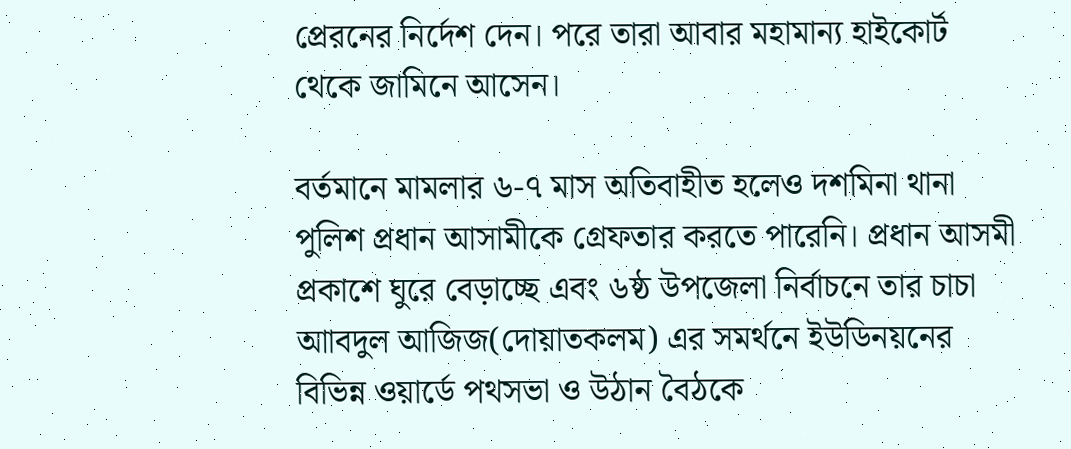প্রেরনের নির্দেশ দেন। পরে তারা আবার মহামান্য হাইকোর্ট থেকে জামিনে আসেন।

বর্তমানে মামলার ৬-৭ মাস অতিবাহীত হলেও দশমিনা থানা পুলিশ প্রধান আসামীকে গ্রেফতার করতে পারেনি। প্রধান আসমী প্রকাশে ঘুরে বেড়াচ্ছে এবং ৬ষ্ঠ উপজেলা নির্বাচনে তার চাচা আাবদুল আজিজ(দোয়াতকলম) এর সমর্থনে ইউডিনয়নের বিভিন্ন ওয়ার্ডে পথসভা ও উঠান বৈঠকে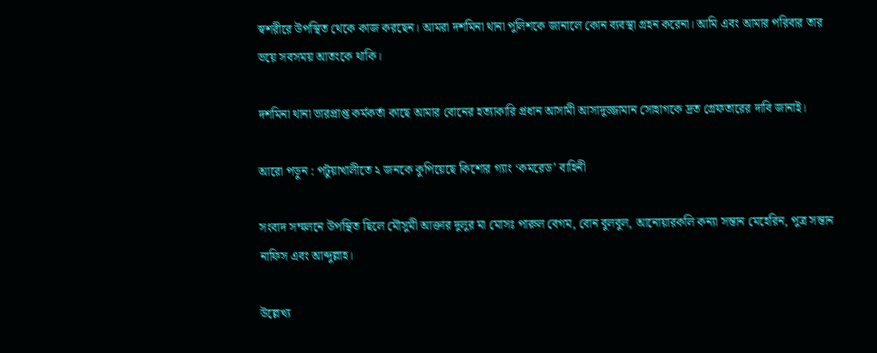স্বশরীরে উপস্থিত থেকে কাজ করছেন। আমরা দশমিনা থানা পুলিশকে জানালে কোন ব্যবস্থা গ্রহন করেনা। আমি এবং আমার পরিবার তার ভয়ে সবসময় আতংকে থাকি।

দশমিনা থানা ভারপ্রাপ্ত কর্মকর্তা কাছে আমার বোনের হত্যাকারি প্রধান আসামী আসাদুজ্জামান সোহাগকে দ্রত গ্রেফতারের দাবি জানাই।

আরো পড়ুন : পটুয়াখালীতে ২ জনকে কুপিয়েছে কিশোর গ্যাং ‘কমরেড’ বাহিনী

সংবাদ সম্মলনে উপস্থিত ছিলে মৌসুমী আক্তার দুলুর মা মোসঃ পারুল বেগম, বোন বুলবুল, আনোয়ারকলি কন্যা সন্তান মেহেরিন, পুত্র সন্তান নাফিস এবং আব্দুল্লাহ।

উল্লেখ্য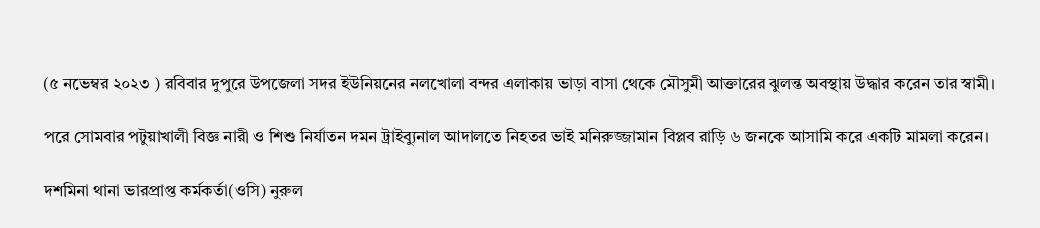(৫ নভেম্বর ২০২৩ ) রবিবার দুপুরে উপজেলা সদর ইউনিয়নের নলখোলা বন্দর এলাকায় ভাড়া বাসা থেকে মৌসুমী আক্তারের ঝুলন্ত অবস্থায় উদ্ধার করেন তার স্বামী।

পরে সোমবার পটুয়াখালী বিজ্ঞ নারী ও শিশু নির্যাতন দমন ট্রাইব্যুনাল আদালতে নিহতর ভাই মনিরুজ্জামান বিপ্লব রাড়ি ৬ জনকে আসামি করে একটি মামলা করেন।

দশমিনা থানা ভারপ্রাপ্ত কর্মকর্তা(ওসি) নুরুল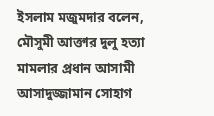ইসলাম মজুমদার বলেন, মৌসুমী আক্তার দুলু হত্যা মামলার প্রধান আসামী আসাদুজ্জামান সোহাগ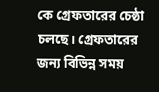কে গ্রেফতারের চেষ্ঠা চলছে। গ্রেফতারের জন্য বিভিন্ন সময়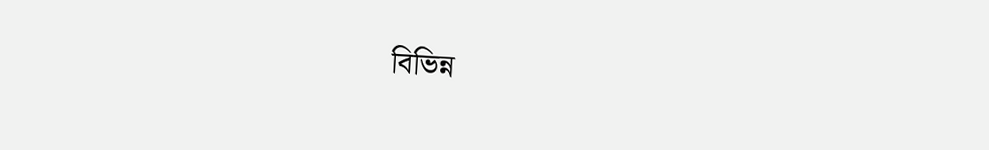বিভিন্ন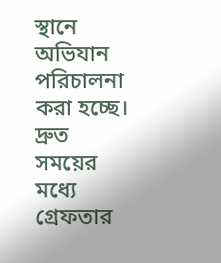স্থানে অভিযান পরিচালনা করা হচ্ছে। দ্রুত সময়ের মধ্যে গ্রেফতার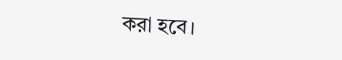করা হবে।